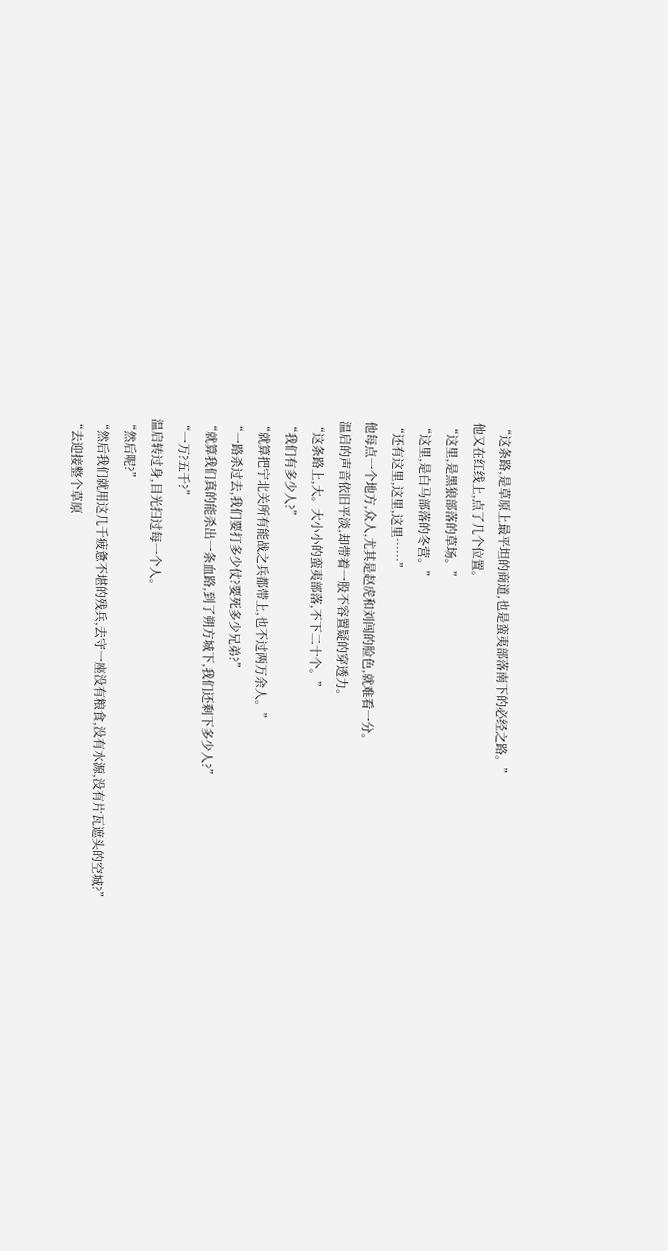“这条路,是草原上最平坦的商道,也是蛮夷部落南下的必经之路。”
他又在红线上,点了几个位置。
“这里,是黑狼部落的草场。”
“这里,是白马部落的冬营。”
“还有这里,这里,这里……”
他每点一个地方,众人,尤其是赵虎和刘闯的脸色,就难看一分。
温启的声音依旧平淡,却带着一股不容置疑的穿透力。
“这条路上,大。大小小的蛮夷部落,不下二十个。”
“我们有多少人?”
“就算把宁北关所有能战之兵都带上,也不过两万余人。”
“一路杀过去,我们要打多少仗?要死多少兄弟?”
“就算我们真的能杀出一条血路,到了朔方城下,我们还剩下多少人?”
“一万?五千?”
温启转过身,目光扫过每一个人。
“然后呢?”
“然后我们就用这几千疲惫不堪的残兵,去守一座没有粮食,没有水源,没有片瓦遮头的空城?”
“去迎接整个草原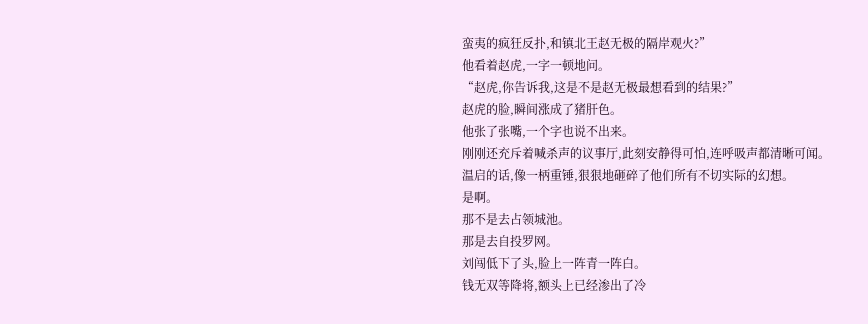蛮夷的疯狂反扑,和镇北王赵无极的隔岸观火?”
他看着赵虎,一字一顿地问。
“赵虎,你告诉我,这是不是赵无极最想看到的结果?”
赵虎的脸,瞬间涨成了猪肝色。
他张了张嘴,一个字也说不出来。
刚刚还充斥着喊杀声的议事厅,此刻安静得可怕,连呼吸声都清晰可闻。
温启的话,像一柄重锤,狠狠地砸碎了他们所有不切实际的幻想。
是啊。
那不是去占领城池。
那是去自投罗网。
刘闯低下了头,脸上一阵青一阵白。
钱无双等降将,额头上已经渗出了冷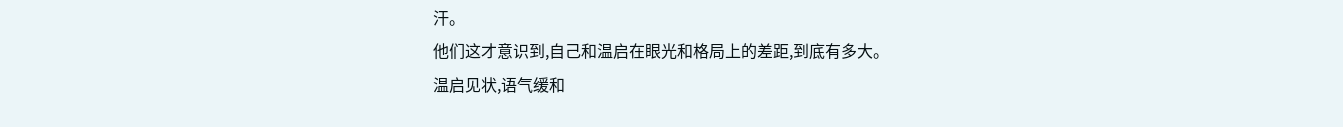汗。
他们这才意识到,自己和温启在眼光和格局上的差距,到底有多大。
温启见状,语气缓和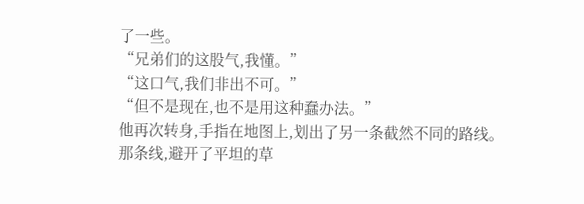了一些。
“兄弟们的这股气,我懂。”
“这口气,我们非出不可。”
“但不是现在,也不是用这种蠢办法。”
他再次转身,手指在地图上,划出了另一条截然不同的路线。
那条线,避开了平坦的草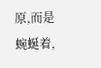原,而是蜿蜒着,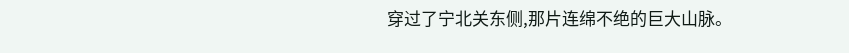穿过了宁北关东侧,那片连绵不绝的巨大山脉。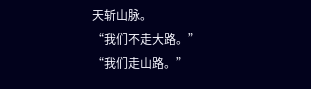天斩山脉。
“我们不走大路。”
“我们走山路。”